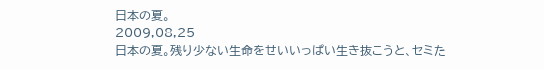日本の夏。
2009,08,25
日本の夏。残り少ない生命をせいいっぱい生き抜こうと、セミた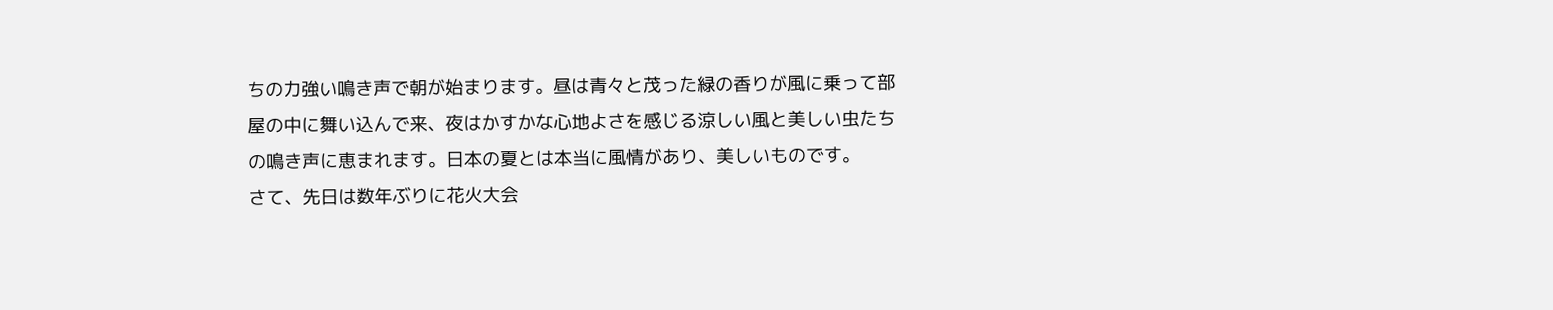ちの力強い鳴き声で朝が始まります。昼は青々と茂った緑の香りが風に乗って部屋の中に舞い込んで来、夜はかすかな心地よさを感じる涼しい風と美しい虫たちの鳴き声に恵まれます。日本の夏とは本当に風情があり、美しいものです。
さて、先日は数年ぶりに花火大会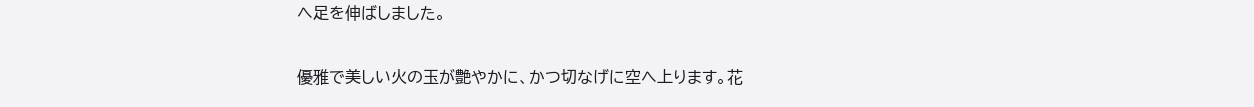へ足を伸ばしました。

優雅で美しい火の玉が艶やかに、かつ切なげに空へ上ります。花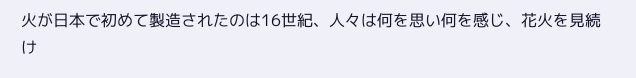火が日本で初めて製造されたのは16世紀、人々は何を思い何を感じ、花火を見続け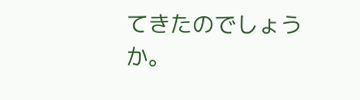てきたのでしょうか。